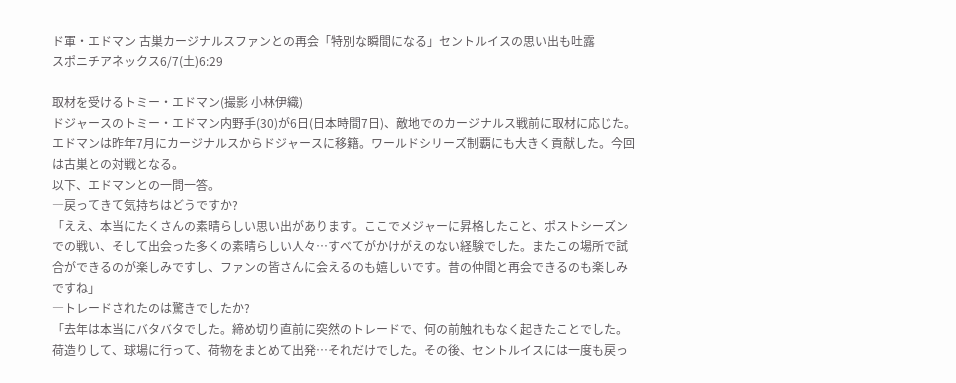ド軍・エドマン 古巣カージナルスファンとの再会「特別な瞬間になる」セントルイスの思い出も吐露
スポニチアネックス6/7(土)6:29

取材を受けるトミー・エドマン(撮影 小林伊織)
ドジャースのトミー・エドマン内野手(30)が6日(日本時間7日)、敵地でのカージナルス戦前に取材に応じた。
エドマンは昨年7月にカージナルスからドジャースに移籍。ワールドシリーズ制覇にも大きく貢献した。今回は古巣との対戦となる。
以下、エドマンとの一問一答。
―戻ってきて気持ちはどうですか?
「ええ、本当にたくさんの素晴らしい思い出があります。ここでメジャーに昇格したこと、ポストシーズンでの戦い、そして出会った多くの素晴らしい人々…すべてがかけがえのない経験でした。またこの場所で試合ができるのが楽しみですし、ファンの皆さんに会えるのも嬉しいです。昔の仲間と再会できるのも楽しみですね」
―トレードされたのは驚きでしたか?
「去年は本当にバタバタでした。締め切り直前に突然のトレードで、何の前触れもなく起きたことでした。荷造りして、球場に行って、荷物をまとめて出発…それだけでした。その後、セントルイスには一度も戻っ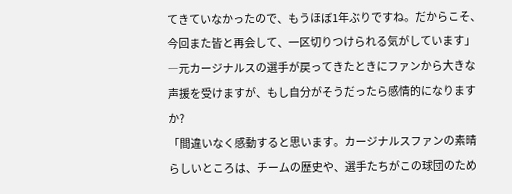てきていなかったので、もうほぼ1年ぶりですね。だからこそ、今回また皆と再会して、一区切りつけられる気がしています」
―元カージナルスの選手が戻ってきたときにファンから大きな声援を受けますが、もし自分がそうだったら感情的になりますか?
「間違いなく感動すると思います。カージナルスファンの素晴らしいところは、チームの歴史や、選手たちがこの球団のため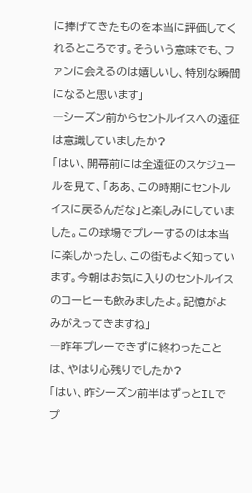に捧げてきたものを本当に評価してくれるところです。そういう意味でも、ファンに会えるのは嬉しいし、特別な瞬間になると思います」
―シーズン前からセントルイスへの遠征は意識していましたか?
「はい、開幕前には全遠征のスケジュールを見て、「ああ、この時期にセントルイスに戻るんだな」と楽しみにしていました。この球場でプレーするのは本当に楽しかったし、この街もよく知っています。今朝はお気に入りのセントルイスのコーヒーも飲みましたよ。記憶がよみがえってきますね」
―昨年プレーできずに終わったことは、やはり心残りでしたか?
「はい、昨シーズン前半はずっとILでプ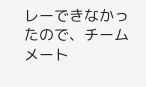レーできなかったので、チームメート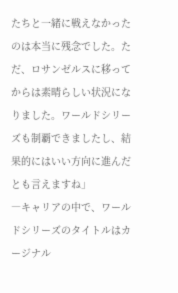たちと一緒に戦えなかったのは本当に残念でした。ただ、ロサンゼルスに移ってからは素晴らしい状況になりました。ワールドシリーズも制覇できましたし、結果的にはいい方向に進んだとも言えますね」
―キャリアの中で、ワールドシリーズのタイトルはカージナル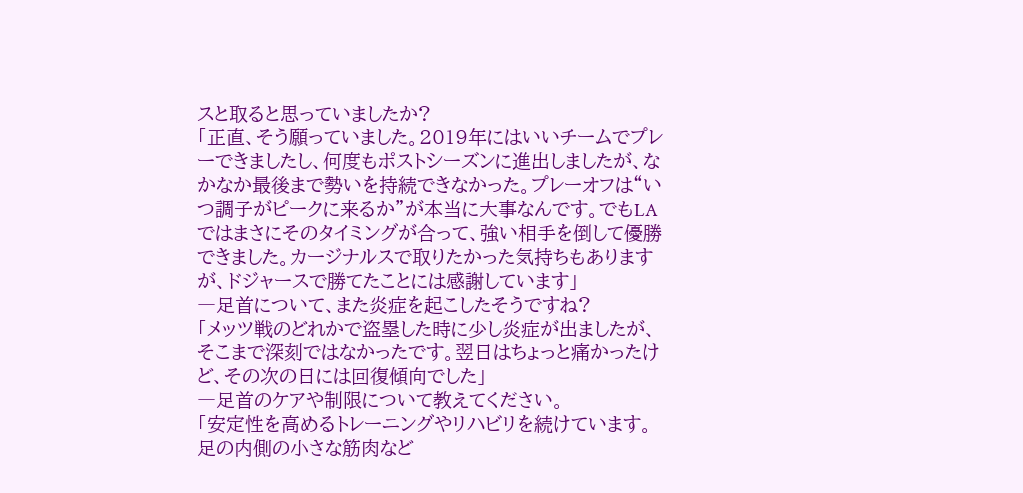スと取ると思っていましたか?
「正直、そう願っていました。2019年にはいいチームでプレーできましたし、何度もポストシーズンに進出しましたが、なかなか最後まで勢いを持続できなかった。プレーオフは“いつ調子がピークに来るか”が本当に大事なんです。でもLAではまさにそのタイミングが合って、強い相手を倒して優勝できました。カージナルスで取りたかった気持ちもありますが、ドジャースで勝てたことには感謝しています」
―足首について、また炎症を起こしたそうですね?
「メッツ戦のどれかで盗塁した時に少し炎症が出ましたが、そこまで深刻ではなかったです。翌日はちょっと痛かったけど、その次の日には回復傾向でした」
―足首のケアや制限について教えてください。
「安定性を高めるトレーニングやリハビリを続けています。足の内側の小さな筋肉など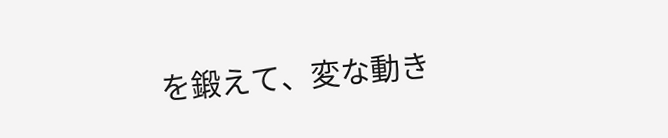を鍛えて、変な動き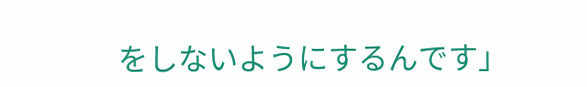をしないようにするんです」